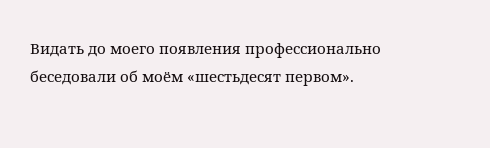Видать до моего появления профессионально беседовали об моём «шестьдесят первом».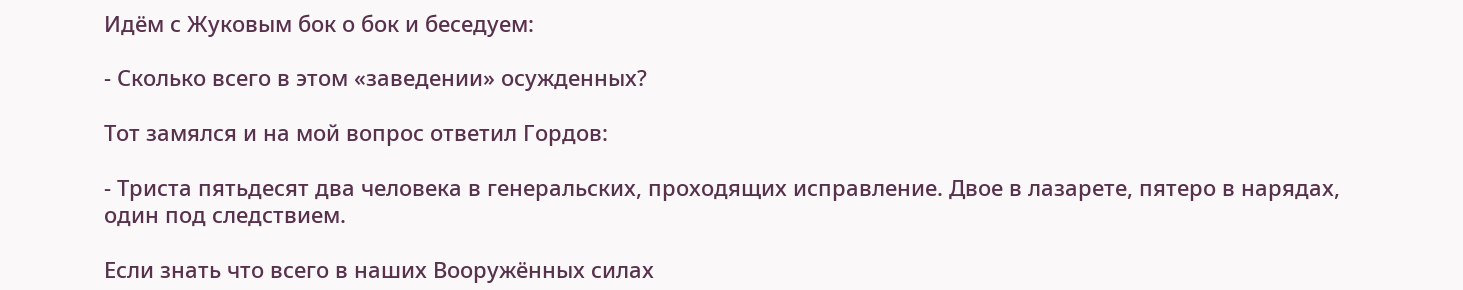Идём с Жуковым бок о бок и беседуем:

- Сколько всего в этом «заведении» осужденных?

Тот замялся и на мой вопрос ответил Гордов:

- Триста пятьдесят два человека в генеральских, проходящих исправление. Двое в лазарете, пятеро в нарядах, один под следствием.

Если знать что всего в наших Вооружённых силах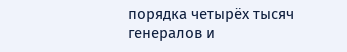порядка четырёх тысяч генералов и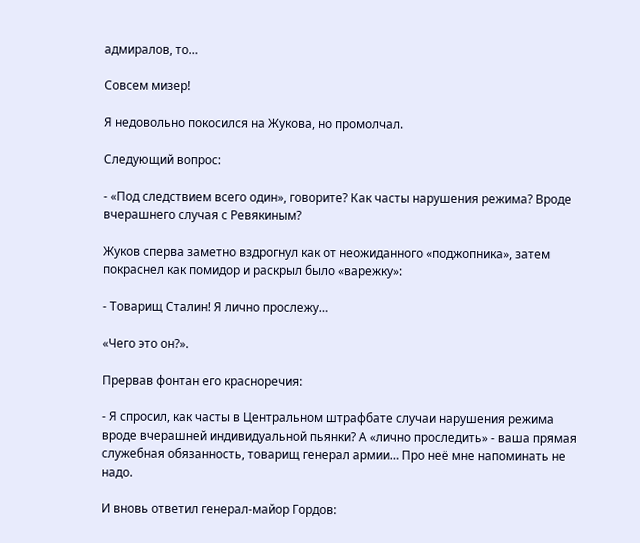адмиралов, то…

Совсем мизер!

Я недовольно покосился на Жукова, но промолчал.

Следующий вопрос:

- «Под следствием всего один», говорите? Как часты нарушения режима? Вроде вчерашнего случая с Ревякиным?

Жуков сперва заметно вздрогнул как от неожиданного «поджопника», затем покраснел как помидор и раскрыл было «варежку»:

- Товарищ Сталин! Я лично прослежу…

«Чего это он?».

Прервав фонтан его красноречия:

- Я спросил, как часты в Центральном штрафбате случаи нарушения режима вроде вчерашней индивидуальной пьянки? А «лично проследить» - ваша прямая служебная обязанность, товарищ генерал армии… Про неё мне напоминать не надо.

И вновь ответил генерал-майор Гордов: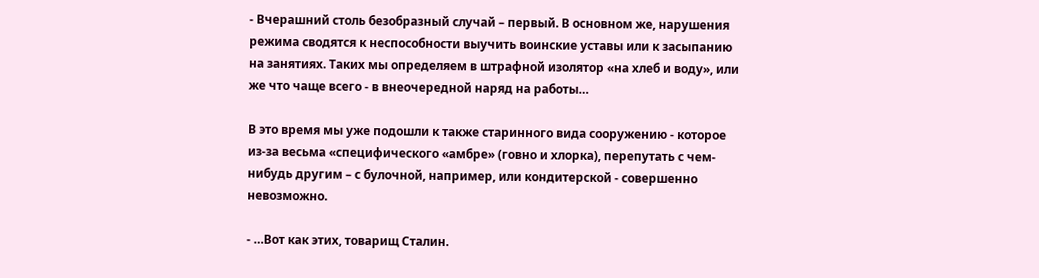- Вчерашний столь безобразный случай – первый. В основном же, нарушения режима сводятся к неспособности выучить воинские уставы или к засыпанию на занятиях. Таких мы определяем в штрафной изолятор «на хлеб и воду», или же что чаще всего - в внеочередной наряд на работы…

В это время мы уже подошли к также старинного вида сооружению - которое из-за весьма «специфического «амбре» (говно и хлорка), перепутать с чем-нибудь другим – с булочной, например, или кондитерской - совершенно невозможно.

- …Вот как этих, товарищ Сталин.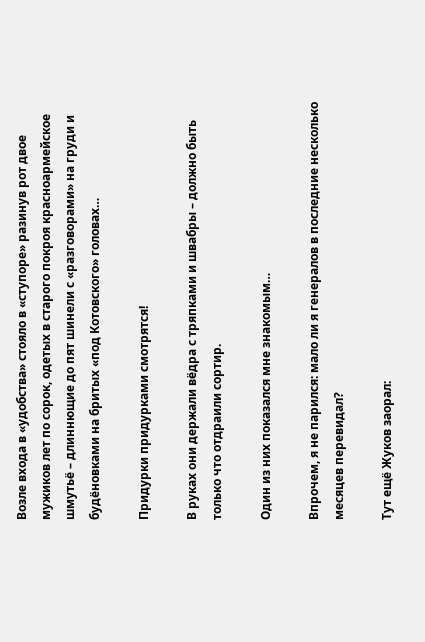Возле входа в «удобства» стояло в «ступоре» разинув рот двое мужиков лет по сорок, одетых в старого покроя красноармейское шмутьё – длиннющие до пят шинели с «разговорами» на груди и будёновками на бритых «под Котовского» головах…

Придурки придурками смотрятся!

В руках они держали вёдра с тряпками и швабры – должно быть только что отдраили сортир.

Один из них показался мне знакомым…

Впрочем, я не парился: мало ли я генералов в последние несколько месяцев перевидал?

Тут ещё Жуков заорал: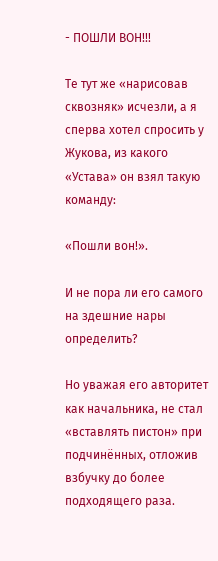- ПОШЛИ ВОН!!!

Те тут же «нарисовав сквозняк» исчезли, а я сперва хотел спросить у Жукова, из какого «Устава» он взял такую команду:

«Пошли вон!».

И не пора ли его самого на здешние нары определить?

Но уважая его авторитет как начальника, не стал «вставлять пистон» при подчинённых, отложив взбучку до более подходящего раза.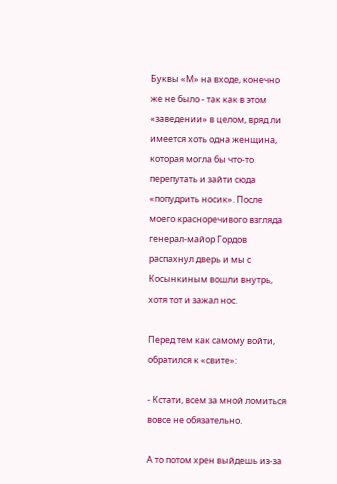Буквы «М» на входе, конечно же не было - так как в этом «заведении» в целом, вряд ли имеется хоть одна женщина, которая могла бы что-то перепутать и зайти сюда «попудрить носик». После моего красноречивого взгляда генерал-майор Гордов распахнул дверь и мы с Косынкиным вошли внутрь, хотя тот и зажал нос.

Перед тем как самому войти, обратился к «свите»:

- Кстати, всем за мной ломиться вовсе не обязательно.

А то потом хрен выйдешь из-за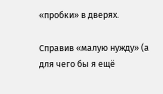«пробки» в дверях.

Справив «малую нужду» (а для чего бы я ещё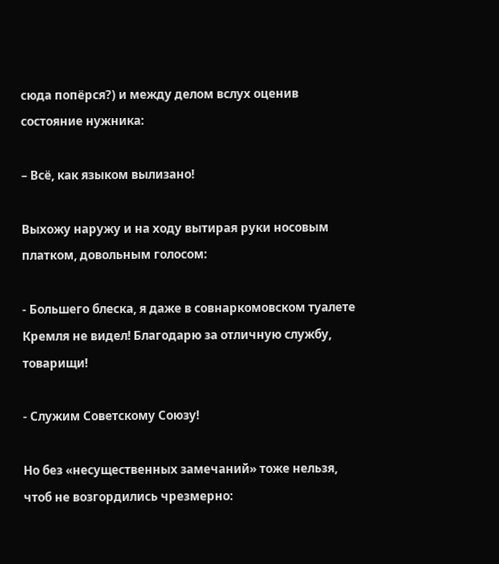сюда попёрся?) и между делом вслух оценив состояние нужника:

– Всё, как языком вылизано!

Выхожу наружу и на ходу вытирая руки носовым платком, довольным голосом:

- Большего блеска, я даже в совнаркомовском туалете Кремля не видел! Благодарю за отличную службу, товарищи!

- Служим Советскому Союзу!

Но без «несущественных замечаний» тоже нельзя, чтоб не возгордились чрезмерно: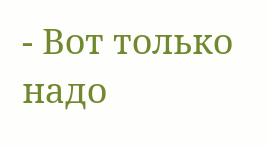- Вот только надо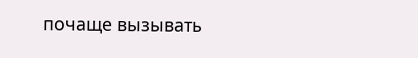почаще вызывать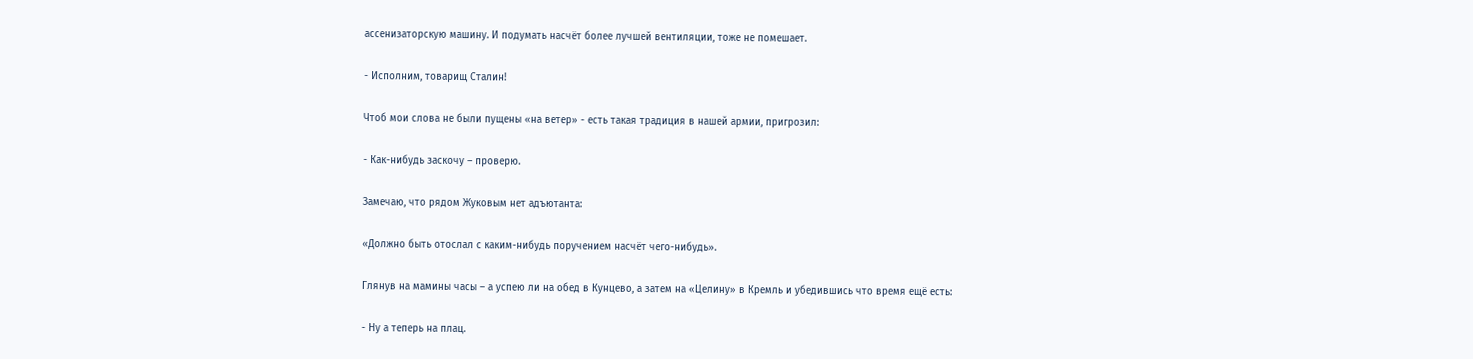ассенизаторскую машину. И подумать насчёт более лучшей вентиляции, тоже не помешает.

- Исполним, товарищ Сталин!

Чтоб мои слова не были пущены «на ветер» - есть такая традиция в нашей армии, пригрозил:

- Как-нибудь заскочу – проверю.

Замечаю, что рядом Жуковым нет адъютанта:

«Должно быть отослал с каким-нибудь поручением насчёт чего-нибудь».

Глянув на мамины часы – а успею ли на обед в Кунцево, а затем на «Целину» в Кремль и убедившись что время ещё есть:

- Ну а теперь на плац.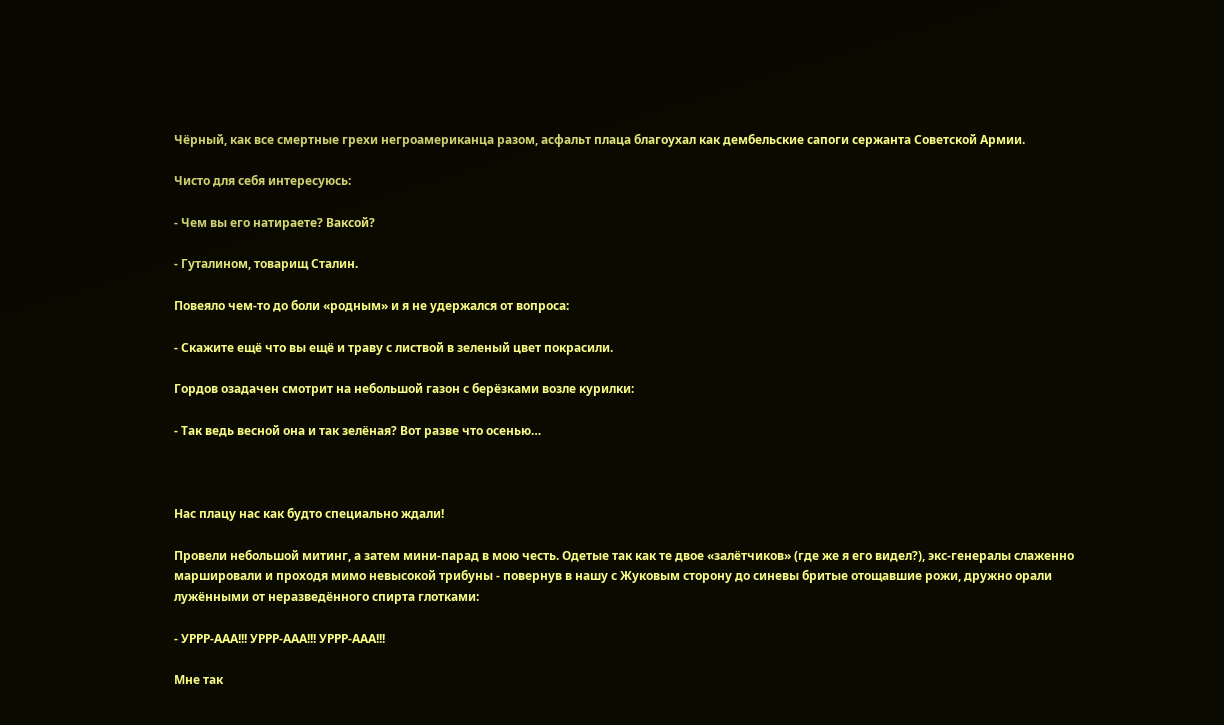Чёрный, как все смертные грехи негроамериканца разом, асфальт плаца благоухал как дембельские сапоги сержанта Советской Армии.

Чисто для себя интересуюсь:

- Чем вы его натираете? Ваксой?

- Гуталином, товарищ Сталин.

Повеяло чем-то до боли «родным» и я не удержался от вопроса:

- Скажите ещё что вы ещё и траву с листвой в зеленый цвет покрасили.

Гордов озадачен смотрит на небольшой газон с берёзками возле курилки:

- Так ведь весной она и так зелёная? Вот разве что осенью…



Нас плацу нас как будто специально ждали!

Провели небольшой митинг, а затем мини-парад в мою честь. Одетые так как те двое «залётчиков» (где же я его видел?), экс-генералы слаженно маршировали и проходя мимо невысокой трибуны - повернув в нашу с Жуковым сторону до синевы бритые отощавшие рожи, дружно орали лужёнными от неразведённого спирта глотками:

- УРРР-ААА!!! УРРР-ААА!!! УРРР-ААА!!!

Мне так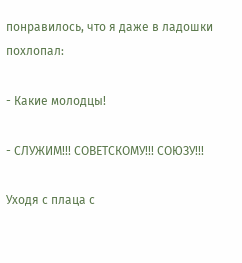понравилось, что я даже в ладошки похлопал:

- Какие молодцы!

- СЛУЖИМ!!! СОВЕТСКОМУ!!! СОЮЗУ!!!

Уходя с плаца с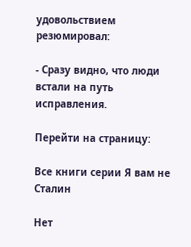удовольствием резюмировал:

- Сразу видно, что люди встали на путь исправления.

Перейти на страницу:

Все книги серии Я вам не Сталин

Нет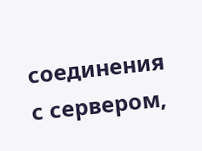соединения с сервером,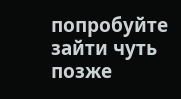попробуйте зайти чуть позже